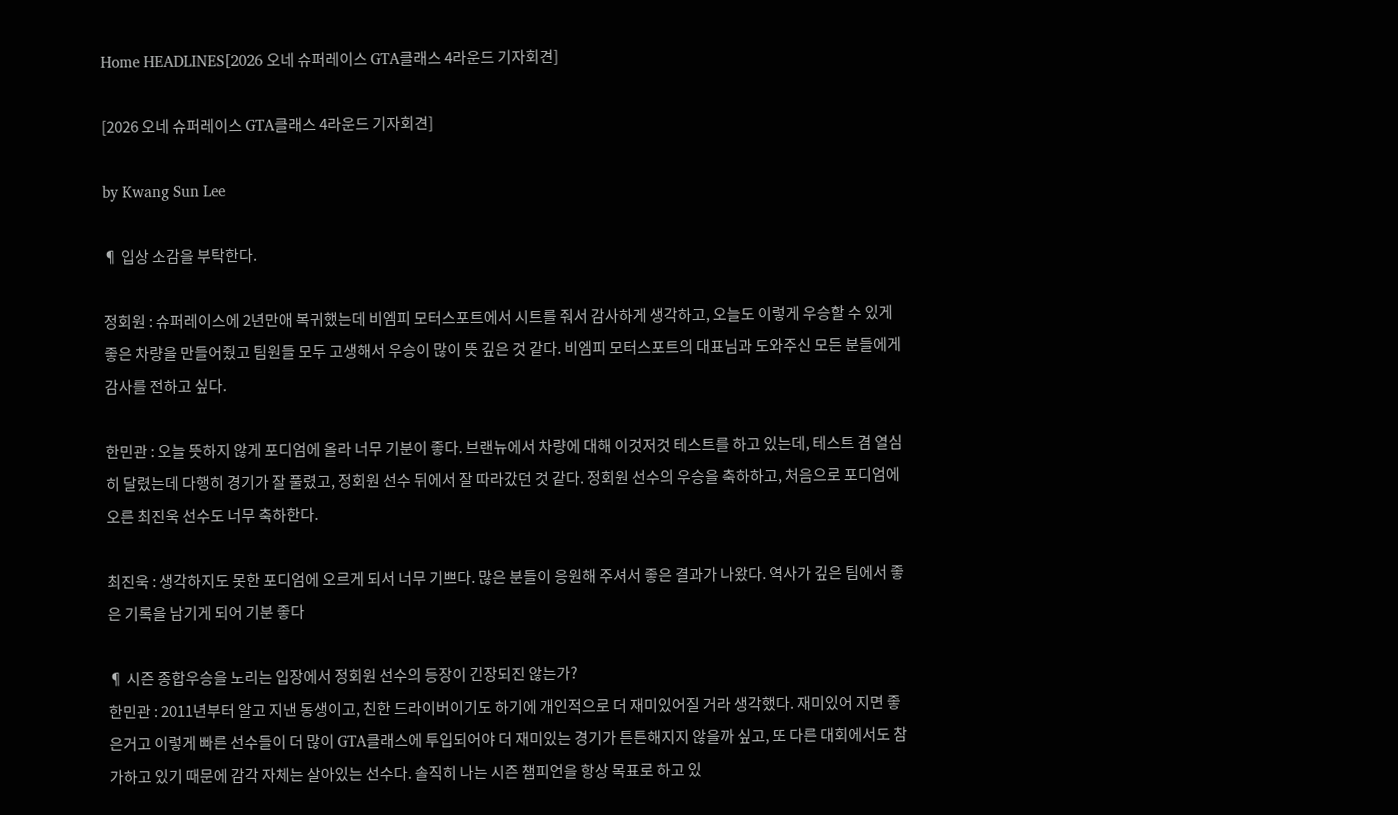Home HEADLINES[2026 오네 슈퍼레이스 GTA클래스 4라운드 기자회견]

[2026 오네 슈퍼레이스 GTA클래스 4라운드 기자회견]

by Kwang Sun Lee

¶ 입상 소감을 부탁한다.

정회원 : 슈퍼레이스에 2년만애 복귀했는데 비엠피 모터스포트에서 시트를 줘서 감사하게 생각하고, 오늘도 이렇게 우승할 수 있게 좋은 차량을 만들어줬고 팀원들 모두 고생해서 우승이 많이 뜻 깊은 것 같다. 비엠피 모터스포트의 대표님과 도와주신 모든 분들에게 감사를 전하고 싶다.

한민관 : 오늘 뜻하지 않게 포디엄에 올라 너무 기분이 좋다. 브랜뉴에서 차량에 대해 이것저것 테스트를 하고 있는데, 테스트 겸 열심히 달렸는데 다행히 경기가 잘 풀렸고, 정회원 선수 뒤에서 잘 따라갔던 것 같다. 정회원 선수의 우승을 축하하고, 처음으로 포디엄에 오른 최진욱 선수도 너무 축하한다.

최진욱 : 생각하지도 못한 포디엄에 오르게 되서 너무 기쁘다. 많은 분들이 응원해 주셔서 좋은 결과가 나왔다. 역사가 깊은 팀에서 좋은 기록을 남기게 되어 기분 좋다

¶ 시즌 종합우승을 노리는 입장에서 정회원 선수의 등장이 긴장되진 않는가?
한민관 : 2011년부터 알고 지낸 동생이고, 친한 드라이버이기도 하기에 개인적으로 더 재미있어질 거라 생각했다. 재미있어 지면 좋은거고 이렇게 빠른 선수들이 더 많이 GTA클래스에 투입되어야 더 재미있는 경기가 튼튼해지지 않을까 싶고, 또 다른 대회에서도 참가하고 있기 때문에 감각 자체는 살아있는 선수다. 솔직히 나는 시즌 챔피언을 항상 목표로 하고 있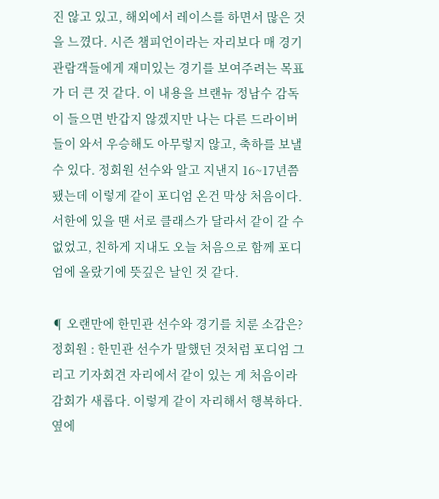진 않고 있고, 해외에서 레이스를 하면서 많은 것을 느꼈다. 시즌 챔피언이라는 자리보다 매 경기 관람객들에게 재미있는 경기를 보여주려는 목표가 더 큰 것 같다. 이 내용을 브랜뉴 정남수 감독이 들으면 반갑지 않겠지만 나는 다른 드라이버들이 와서 우승해도 아무렇지 않고, 축하를 보낼 수 있다. 정회원 선수와 알고 지낸지 16~17년쯤 됐는데 이렇게 같이 포디엄 온건 막상 처음이다. 서한에 있을 땐 서로 클래스가 달라서 같이 갈 수 없었고, 친하게 지내도 오늘 처음으로 함께 포디엄에 올랐기에 뜻깊은 날인 것 같다.

¶ 오랜만에 한민관 선수와 경기를 치룬 소감은?
정회원 : 한민관 선수가 말했던 것처럼 포디엄 그리고 기자회견 자리에서 같이 있는 게 처음이라 감회가 새롭다. 이렇게 같이 자리해서 행복하다. 옆에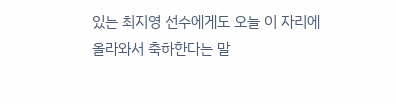있는 최지영 선수에게도 오늘 이 자리에 올라와서 축하한다는 말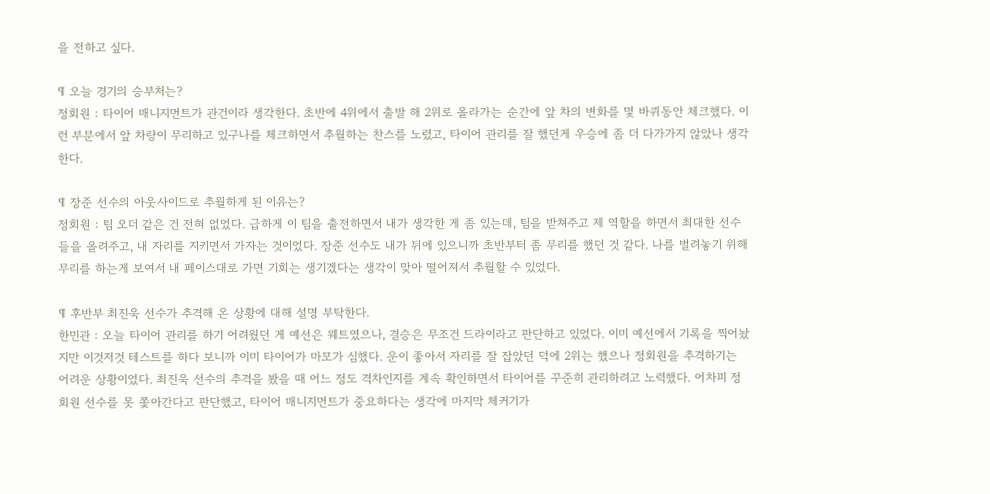을 전하고 싶다.

¶ 오늘 경기의 승부처는?
정회원 : 타이어 매니지먼트가 관건이라 생각한다. 초반에 4위에서 출발 해 2위로 올라가는 순간에 앞 차의 변화를 몇 바퀴동안 체크했다. 이런 부분에서 앞 차량이 무리하고 있구나를 체크하면서 추월하는 찬스를 노렸고, 타이어 관리를 잘 했던게 우승에 좀 더 다가가지 않았나 생각한다.

¶ 장준 선수의 아웃사이드로 추월하게 된 이유는?
정회원 : 팀 오더 같은 건 전혀 없었다. 급하게 이 팀을 출전하면서 내가 생각한 게 좀 있는데, 팀을 받쳐주고 제 역할을 하면서 최대한 선수들을 올려주고, 내 자리를 지키면서 가자는 것이었다. 장준 선수도 내가 뒤에 있으니까 초반부터 좀 무리를 했던 것 같다. 나를 벌려놓기 위해 무리를 하는게 보여서 내 페이스대로 가면 기회는 생기겠다는 생각이 맞아 떨어져서 추월할 수 있었다.

¶ 후반부 최진욱 선수가 추격해 온 상황에 대해 설명 부탁한다.
한민관 : 오늘 타이어 관리를 하기 어려웠던 게 예선은 웨트였으나, 결승은 무조건 드라이라고 판단하고 있었다. 이미 예선에서 기록을 찍어놨지만 이것저것 테스트를 하다 보니까 이미 타이어가 마모가 심했다. 운이 좋아서 자리를 잘 잡았던 덕에 2위는 했으나 정회원을 추격하기는 어려운 상황이었다. 최진욱 선수의 추격을 봤을 때 어느 정도 격차인지를 계속 확인하면서 타이어를 꾸준히 관리하려고 노력했다. 어차피 정회원 선수를 못 쫓아간다고 판단했고, 타이어 매니지먼트가 중요하다는 생각에 마지막 체커기가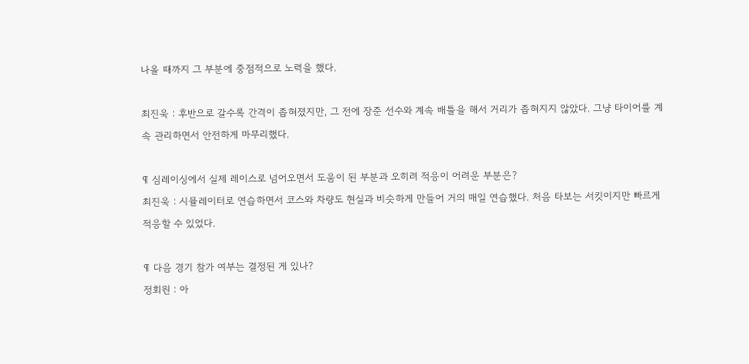나올 때까지 그 부분에 중점적으로 노력을 했다.

최진욱 : 후반으로 갈수록 간격이 좁혀졌지만, 그 전에 장준 선수와 계속 배틀을 해서 거리가 좁혀지지 않았다. 그냥 타이어를 계속 관리하면서 안전하게 마무리했다.

¶ 심레이싱에서 실제 레이스로 넘어오면서 도움이 된 부분과 오히려 적응이 어려운 부분은?
최진욱 : 시뮬레이터로 연습하면서 코스와 차량도 현실과 비슷하게 만들어 거의 매일 연습했다. 처음 타보는 서킷이지만 빠르게 적응할 수 있었다.

¶ 다음 경기 참가 여부는 결정된 게 있나?
정회원 : 아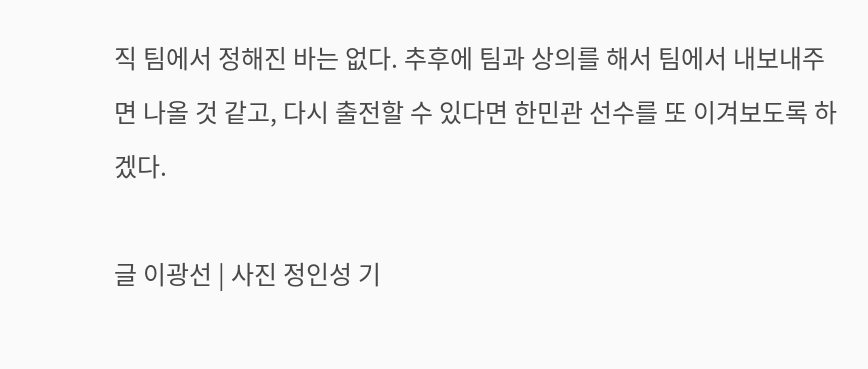직 팀에서 정해진 바는 없다. 추후에 팀과 상의를 해서 팀에서 내보내주면 나올 것 같고, 다시 출전할 수 있다면 한민관 선수를 또 이겨보도록 하겠다.

글 이광선 | 사진 정인성 기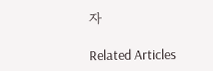자

Related Articles